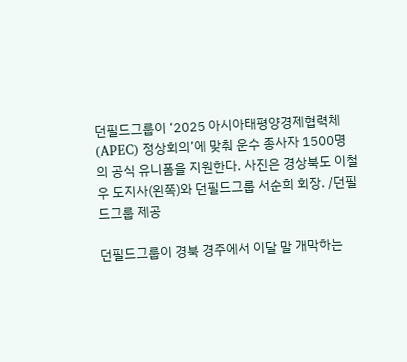던필드그룹이 ‘2025 아시아태평양경제협력체(APEC) 정상회의’에 맞춰 운수 종사자 1500명의 공식 유니폼을 지원한다. 사진은 경상북도 이철우 도지사(왼쪽)와 던필드그룹 서순희 회장. /던필드그룹 제공

던필드그룹이 경북 경주에서 이달 말 개막하는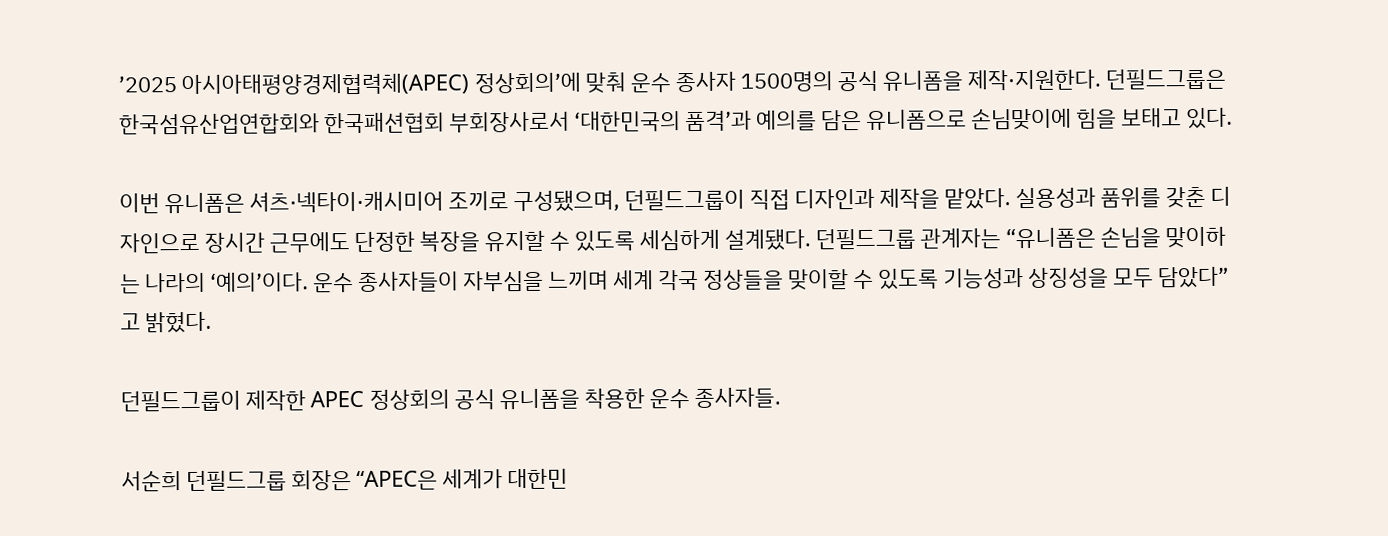’2025 아시아태평양경제협력체(APEC) 정상회의’에 맞춰 운수 종사자 1500명의 공식 유니폼을 제작·지원한다. 던필드그룹은 한국섬유산업연합회와 한국패션협회 부회장사로서 ‘대한민국의 품격’과 예의를 담은 유니폼으로 손님맞이에 힘을 보태고 있다.

이번 유니폼은 셔츠·넥타이·캐시미어 조끼로 구성됐으며, 던필드그룹이 직접 디자인과 제작을 맡았다. 실용성과 품위를 갖춘 디자인으로 장시간 근무에도 단정한 복장을 유지할 수 있도록 세심하게 설계됐다. 던필드그룹 관계자는 “유니폼은 손님을 맞이하는 나라의 ‘예의’이다. 운수 종사자들이 자부심을 느끼며 세계 각국 정상들을 맞이할 수 있도록 기능성과 상징성을 모두 담았다”고 밝혔다.

던필드그룹이 제작한 APEC 정상회의 공식 유니폼을 착용한 운수 종사자들.

서순희 던필드그룹 회장은 “APEC은 세계가 대한민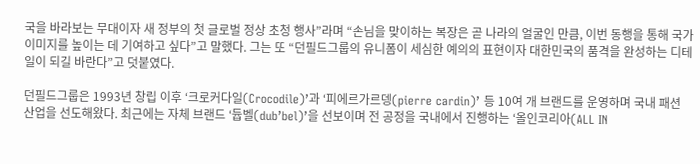국을 바라보는 무대이자 새 정부의 첫 글로벌 정상 초청 행사”라며 “손님을 맞이하는 복장은 곧 나라의 얼굴인 만큼, 이번 동행을 통해 국가 이미지를 높이는 데 기여하고 싶다”고 말했다. 그는 또 “던필드그룹의 유니폼이 세심한 예의의 표현이자 대한민국의 품격을 완성하는 디테일이 되길 바란다”고 덧붙였다.

던필드그룹은 1993년 창립 이후 ‘크로커다일(Crocodile)’과 ‘피에르가르뎅(pierre cardin)’ 등 10여 개 브랜드를 운영하며 국내 패션 산업을 선도해왔다. 최근에는 자체 브랜드 ‘듑벨(dub’bel)’을 선보이며 전 공정을 국내에서 진행하는 ‘올인코리아(ALL IN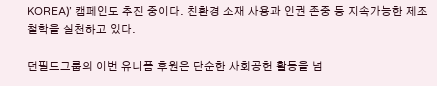KOREA)’ 캠페인도 추진 중이다. 친환경 소재 사용과 인권 존중 등 지속가능한 제조 철학을 실천하고 있다.

던필드그룹의 이번 유니폼 후원은 단순한 사회공헌 활동을 넘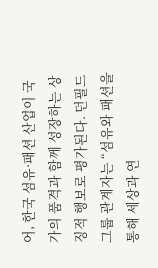어, 한국 섬유·패션 산업이 국가의 품격과 함께 성장하는 상징적 행보로 평가된다. 던필드그룹 관계자는 “섬유와 패션을 통해 세상과 연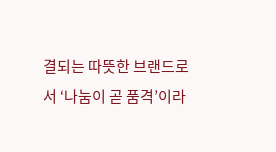결되는 따뜻한 브랜드로서 ‘나눔이 곧 품격’이라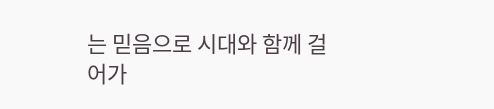는 믿음으로 시대와 함께 걸어가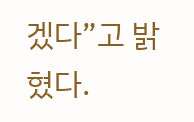겠다”고 밝혔다.